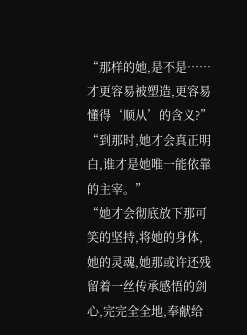“那样的她,是不是……才更容易被塑造,更容易懂得‘顺从’的含义?”
“到那时,她才会真正明白,谁才是她唯一能依靠的主宰。”
“她才会彻底放下那可笑的坚持,将她的身体,她的灵魂,她那或许还残留着一丝传承感悟的剑心,完完全全地,奉献给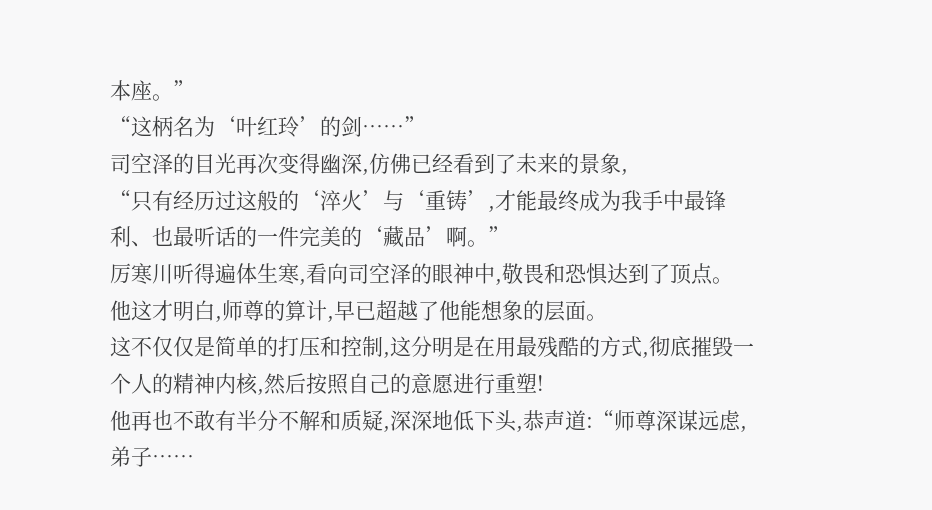本座。”
“这柄名为‘叶红玲’的剑……”
司空泽的目光再次变得幽深,仿佛已经看到了未来的景象,
“只有经历过这般的‘淬火’与‘重铸’,才能最终成为我手中最锋利、也最听话的一件完美的‘藏品’啊。”
厉寒川听得遍体生寒,看向司空泽的眼神中,敬畏和恐惧达到了顶点。
他这才明白,师尊的算计,早已超越了他能想象的层面。
这不仅仅是简单的打压和控制,这分明是在用最残酷的方式,彻底摧毁一个人的精神内核,然后按照自己的意愿进行重塑!
他再也不敢有半分不解和质疑,深深地低下头,恭声道:“师尊深谋远虑,弟子……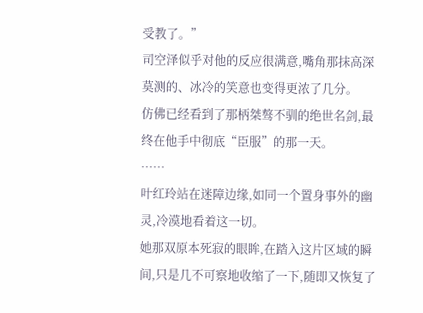受教了。”
司空泽似乎对他的反应很满意,嘴角那抹高深莫测的、冰冷的笑意也变得更浓了几分。
仿佛已经看到了那柄桀骜不驯的绝世名剑,最终在他手中彻底“臣服”的那一天。
……
叶红玲站在迷障边缘,如同一个置身事外的幽灵,冷漠地看着这一切。
她那双原本死寂的眼眸,在踏入这片区域的瞬间,只是几不可察地收缩了一下,随即又恢复了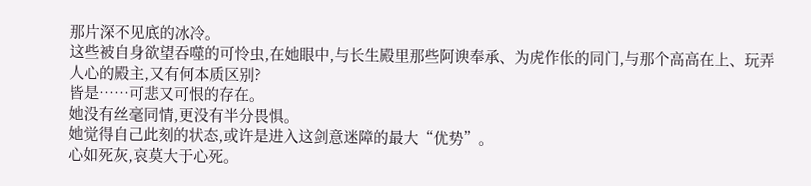那片深不见底的冰冷。
这些被自身欲望吞噬的可怜虫,在她眼中,与长生殿里那些阿谀奉承、为虎作伥的同门,与那个高高在上、玩弄人心的殿主,又有何本质区别?
皆是……可悲又可恨的存在。
她没有丝毫同情,更没有半分畏惧。
她觉得自己此刻的状态,或许是进入这剑意迷障的最大“优势”。
心如死灰,哀莫大于心死。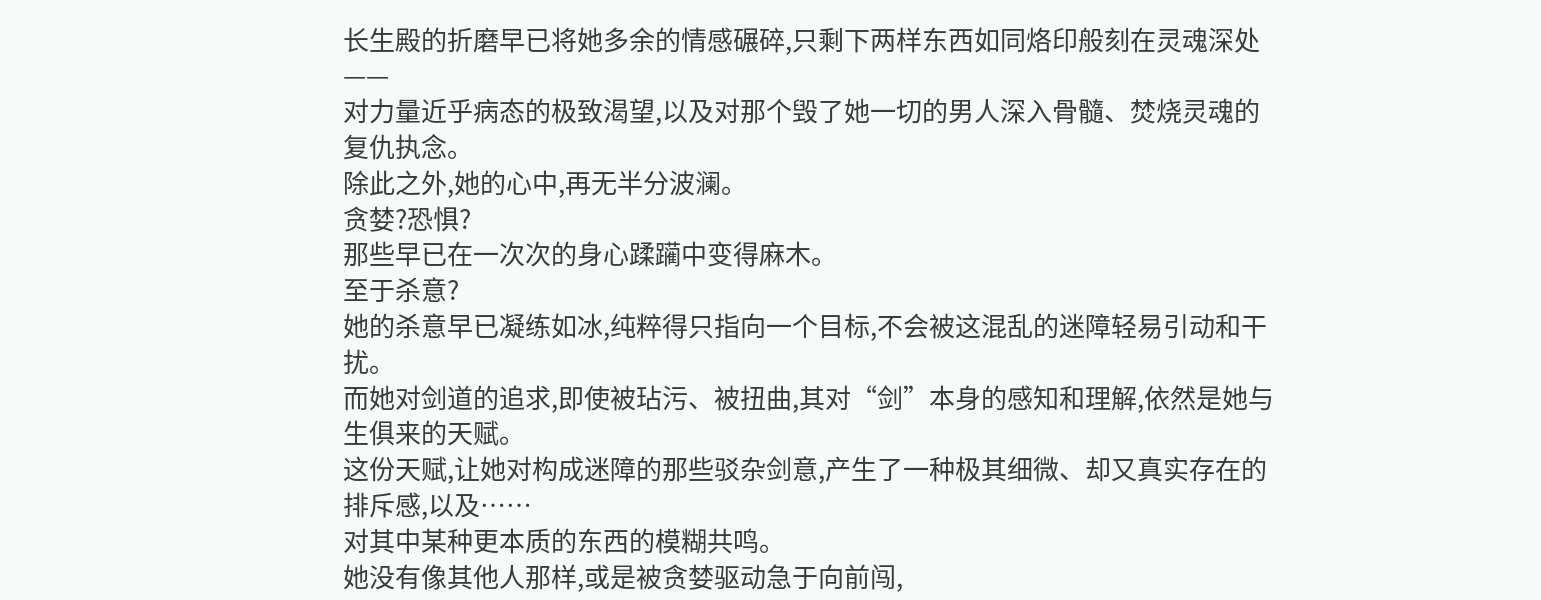长生殿的折磨早已将她多余的情感碾碎,只剩下两样东西如同烙印般刻在灵魂深处——
对力量近乎病态的极致渴望,以及对那个毁了她一切的男人深入骨髓、焚烧灵魂的复仇执念。
除此之外,她的心中,再无半分波澜。
贪婪?恐惧?
那些早已在一次次的身心蹂躏中变得麻木。
至于杀意?
她的杀意早已凝练如冰,纯粹得只指向一个目标,不会被这混乱的迷障轻易引动和干扰。
而她对剑道的追求,即使被玷污、被扭曲,其对“剑”本身的感知和理解,依然是她与生俱来的天赋。
这份天赋,让她对构成迷障的那些驳杂剑意,产生了一种极其细微、却又真实存在的排斥感,以及……
对其中某种更本质的东西的模糊共鸣。
她没有像其他人那样,或是被贪婪驱动急于向前闯,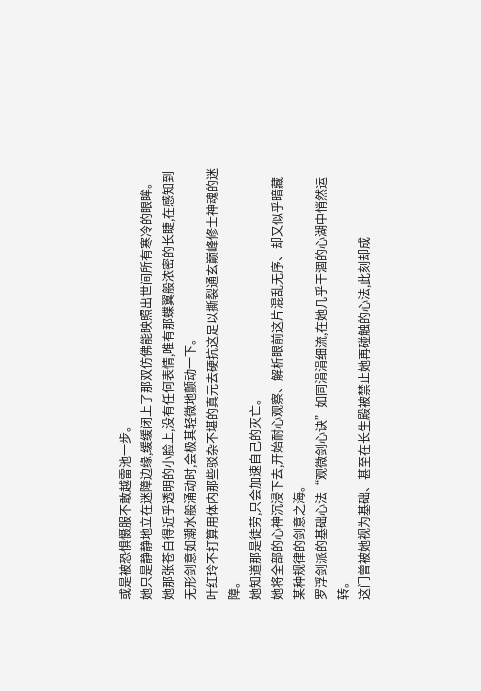或是被恐惧慑服不敢越雷池一步。
她只是静静地立在迷障边缘,缓缓闭上了那双仿佛能映照出世间所有寒冷的眼眸。
她那张苍白得近乎透明的小脸上,没有任何表情,唯有那蝶翼般浓密的长睫,在感知到无形剑意如潮水般涌动时,会极其轻微地颤动一下。
叶红玲不打算用体内那些驳杂不堪的真元去硬抗这足以撕裂通玄巅峰修士神魂的迷障。
她知道那是徒劳,只会加速自己的灭亡。
她将全部的心神沉浸下去,开始耐心观察、解析眼前这片混乱无序、却又似乎暗藏某种规律的剑意之海。
罗浮剑派的基础心法“观微剑心诀”如同涓涓细流,在她几乎干涸的心湖中悄然运转。
这门曾被她视为基础、甚至在长生殿被禁止她再碰触的心法,此刻却成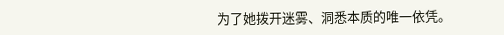为了她拨开迷雾、洞悉本质的唯一依凭。